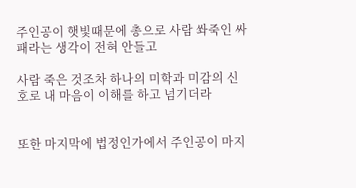주인공이 햇빛때문에 총으로 사람 쏴죽인 싸패라는 생각이 전혀 안들고

사람 죽은 것조차 하나의 미학과 미감의 신호로 내 마음이 이해를 하고 넘기더라


또한 마지막에 법정인가에서 주인공이 마지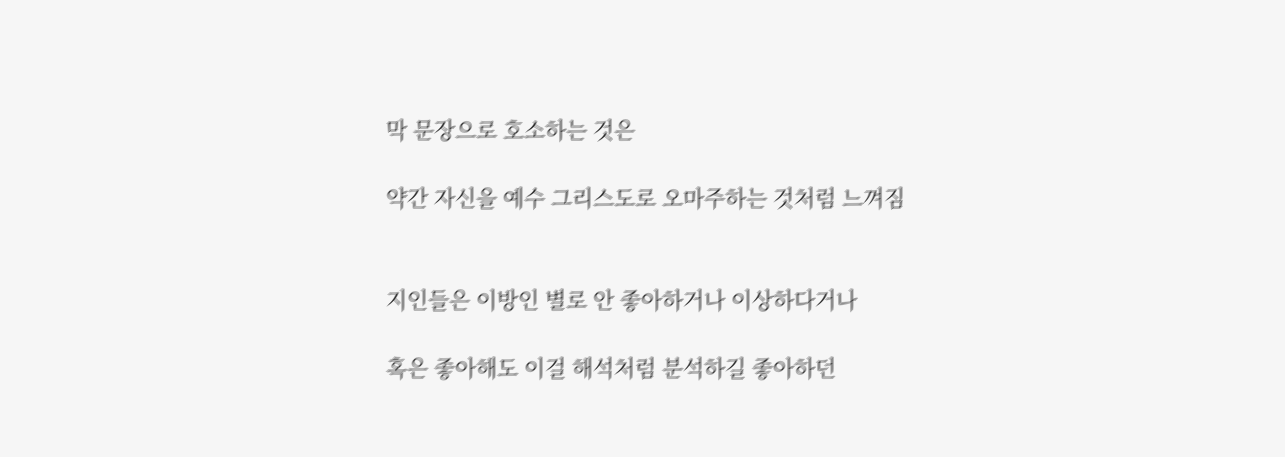막 문장으로 호소하는 것은

약간 자신을 예수 그리스도로 오마주하는 것처럼 느껴짐


지인들은 이방인 별로 안 좋아하거나 이상하다거나

혹은 좋아해도 이걸 해석처럼 분석하길 좋아하던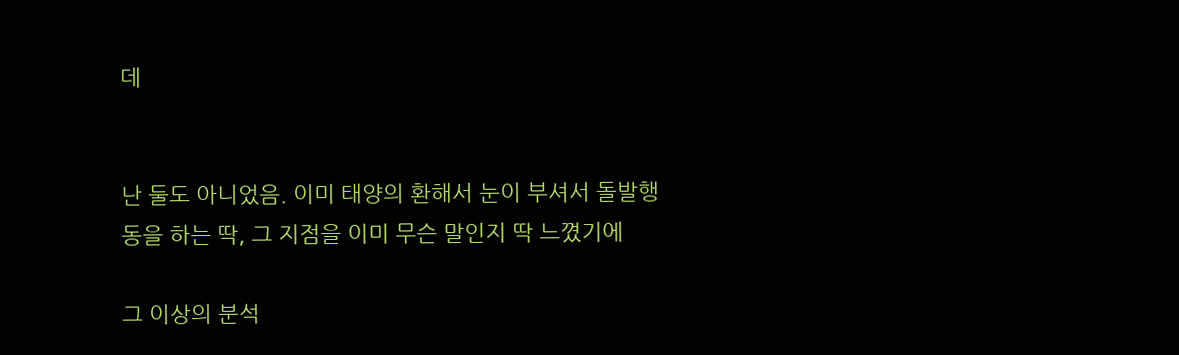데


난 둘도 아니었음. 이미 태양의 환해서 눈이 부셔서 돌발행동을 하는 딱, 그 지점을 이미 무슨 말인지 딱 느꼈기에

그 이상의 분석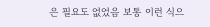은 필요도 없었음 보통 이런 식으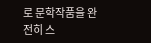로 문학작품을 완전히 스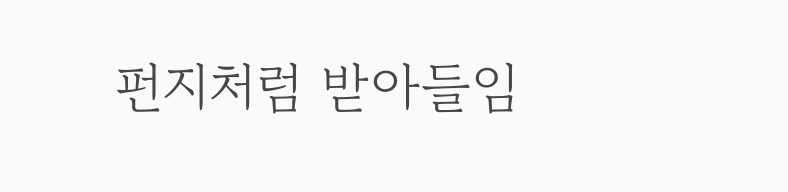펀지처럼 받아들임